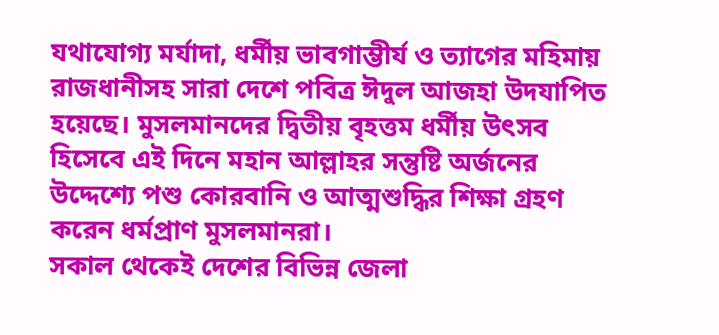যথাযোগ্য মর্যাদা, ধর্মীয় ভাবগাম্ভীর্য ও ত্যাগের মহিমায় রাজধানীসহ সারা দেশে পবিত্র ঈদুল আজহা উদযাপিত হয়েছে। মুসলমানদের দ্বিতীয় বৃহত্তম ধর্মীয় উৎসব হিসেবে এই দিনে মহান আল্লাহর সন্তুষ্টি অর্জনের উদ্দেশ্যে পশু কোরবানি ও আত্মশুদ্ধির শিক্ষা গ্রহণ করেন ধর্মপ্রাণ মুসলমানরা।
সকাল থেকেই দেশের বিভিন্ন জেলা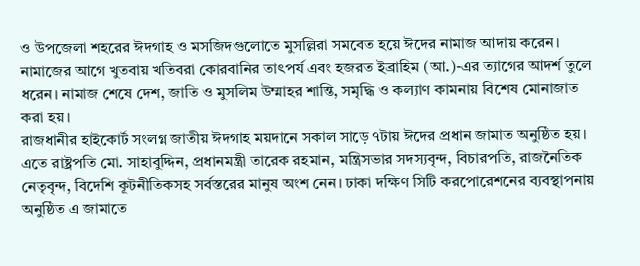ও উপজেলা শহরের ঈদগাহ ও মসজিদগুলোতে মুসল্লিরা সমবেত হয়ে ঈদের নামাজ আদায় করেন। নামাজের আগে খুতবায় খতিবরা কোরবানির তাৎপর্য এবং হজরত ইব্রাহিম (আ.)-এর ত্যাগের আদর্শ তুলে ধরেন। নামাজ শেষে দেশ, জাতি ও মুসলিম উম্মাহর শান্তি, সমৃদ্ধি ও কল্যাণ কামনায় বিশেষ মোনাজাত করা হয়।
রাজধানীর হাইকোর্ট সংলগ্ন জাতীয় ঈদগাহ ময়দানে সকাল সাড়ে ৭টায় ঈদের প্রধান জামাত অনুষ্ঠিত হয়। এতে রাষ্ট্রপতি মো. সাহাবুদ্দিন, প্রধানমন্ত্রী তারেক রহমান, মন্ত্রিসভার সদস্যবৃন্দ, বিচারপতি, রাজনৈতিক নেতৃবৃন্দ, বিদেশি কূটনীতিকসহ সর্বস্তরের মানুষ অংশ নেন। ঢাকা দক্ষিণ সিটি করপোরেশনের ব্যবস্থাপনায় অনুষ্ঠিত এ জামাতে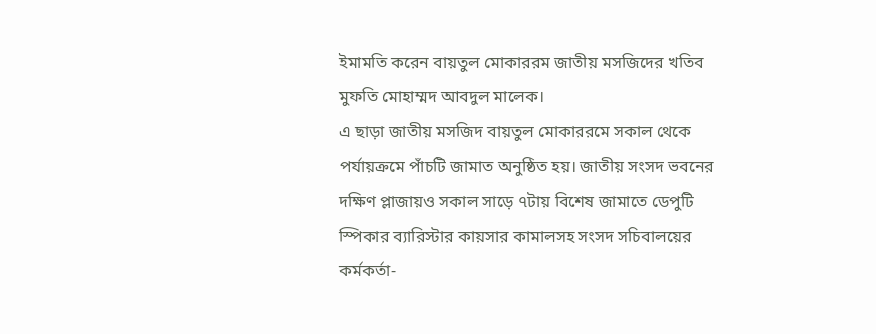ইমামতি করেন বায়তুল মোকাররম জাতীয় মসজিদের খতিব মুফতি মোহাম্মদ আবদুল মালেক।
এ ছাড়া জাতীয় মসজিদ বায়তুল মোকাররমে সকাল থেকে পর্যায়ক্রমে পাঁচটি জামাত অনুষ্ঠিত হয়। জাতীয় সংসদ ভবনের দক্ষিণ প্লাজায়ও সকাল সাড়ে ৭টায় বিশেষ জামাতে ডেপুটি স্পিকার ব্যারিস্টার কায়সার কামালসহ সংসদ সচিবালয়ের কর্মকর্তা-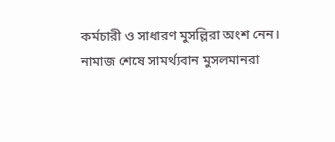কর্মচারী ও সাধারণ মুসল্লিরা অংশ নেন।
নামাজ শেষে সামর্থ্যবান মুসলমানরা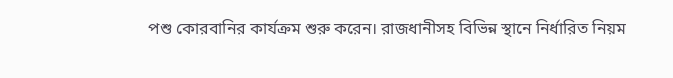পশু কোরবানির কার্যক্রম শুরু করেন। রাজধানীসহ বিভিন্ন স্থানে নির্ধারিত নিয়ম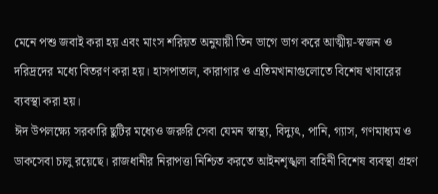মেনে পশু জবাই করা হয় এবং মাংস শরিয়ত অনুযায়ী তিন ভাগে ভাগ করে আত্মীয়-স্বজন ও দরিদ্রদের মধ্যে বিতরণ করা হয়। হাসপাতাল, কারাগার ও এতিমখানাগুলোতে বিশেষ খাবারের ব্যবস্থা করা হয়।
ঈদ উপলক্ষ্যে সরকারি ছুটির মধ্যেও জরুরি সেবা যেমন স্বাস্থ্য, বিদ্যুৎ, পানি, গ্যাস, গণমাধ্যম ও ডাকসেবা চালু রয়েছে। রাজধানীর নিরাপত্তা নিশ্চিত করতে আইনশৃঙ্খলা বাহিনী বিশেষ ব্যবস্থা গ্রহণ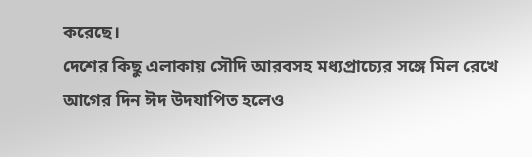করেছে।
দেশের কিছু এলাকায় সৌদি আরবসহ মধ্যপ্রাচ্যের সঙ্গে মিল রেখে আগের দিন ঈদ উদযাপিত হলেও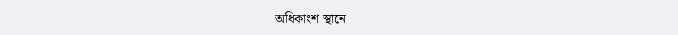অধিকাংশ স্থানে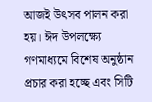আজই উৎসব পালন করা হয়। ঈদ উপলক্ষ্যে গণমাধ্যমে বিশেষ অনুষ্ঠান প্রচার করা হচ্ছে এবং সিটি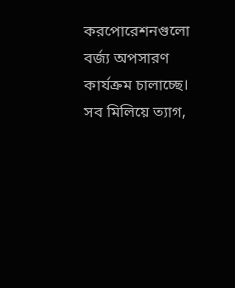করপোরেশনগুলো বর্জ্য অপসারণ কার্যক্রম চালাচ্ছে।
সব মিলিয়ে ত্যাগ,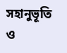সহানুভূতি ও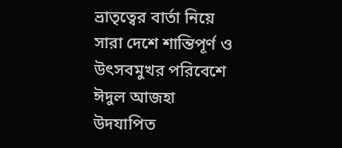ভ্রাতৃত্বের বার্তা নিয়ে সারা দেশে শান্তিপূর্ণ ও উৎসবমুখর পরিবেশে ঈদুল আজহা উদযাপিত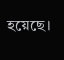হয়েছে।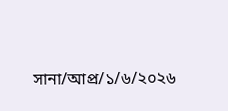সানা/আপ্র/১/৬/২০২৬